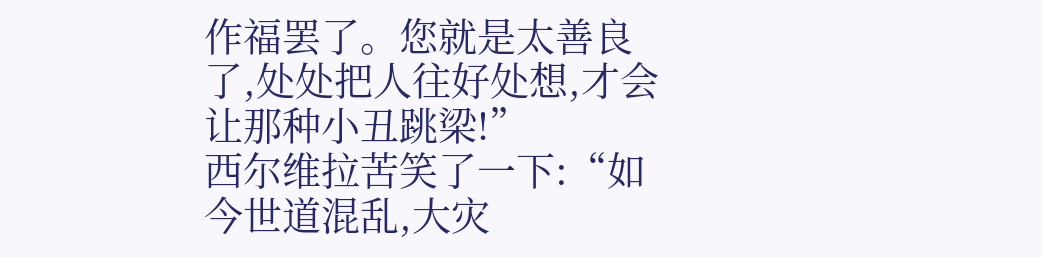作福罢了。您就是太善良了,处处把人往好处想,才会让那种小丑跳梁!”
西尔维拉苦笑了一下:“如今世道混乱,大灾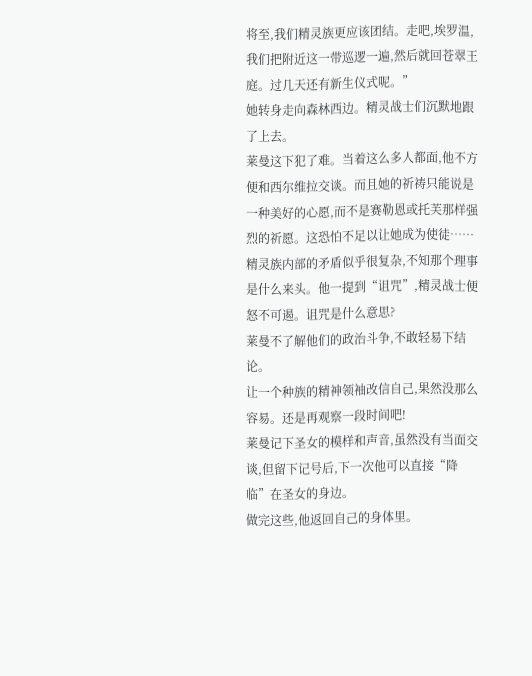将至,我们精灵族更应该团结。走吧,埃罗温,我们把附近这一带巡逻一遍,然后就回苍翠王庭。过几天还有新生仪式呢。”
她转身走向森林西边。精灵战士们沉默地跟了上去。
莱曼这下犯了难。当着这么多人都面,他不方便和西尔维拉交谈。而且她的祈祷只能说是一种美好的心愿,而不是赛勒恩或托芙那样强烈的祈愿。这恐怕不足以让她成为使徒……
精灵族内部的矛盾似乎很复杂,不知那个理事是什么来头。他一提到“诅咒”,精灵战士便怒不可遏。诅咒是什么意思?
莱曼不了解他们的政治斗争,不敢轻易下结论。
让一个种族的精神领袖改信自己,果然没那么容易。还是再观察一段时间吧!
莱曼记下圣女的模样和声音,虽然没有当面交谈,但留下记号后,下一次他可以直接“降临”在圣女的身边。
做完这些,他返回自己的身体里。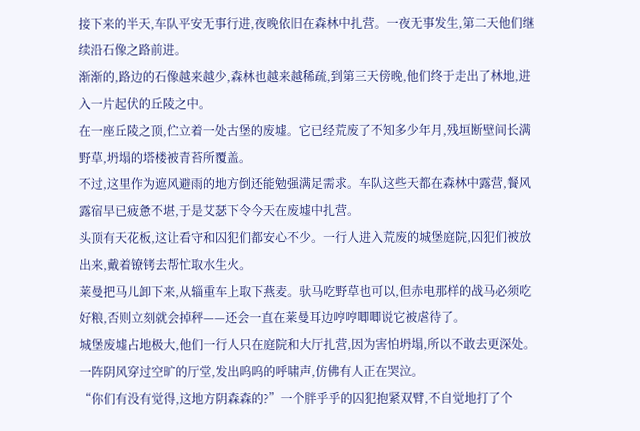接下来的半天,车队平安无事行进,夜晚依旧在森林中扎营。一夜无事发生,第二天他们继续沿石像之路前进。
渐渐的,路边的石像越来越少,森林也越来越稀疏,到第三天傍晚,他们终于走出了林地,进入一片起伏的丘陵之中。
在一座丘陵之顶,伫立着一处古堡的废墟。它已经荒废了不知多少年月,残垣断壁间长满野草,坍塌的塔楼被青苔所覆盖。
不过,这里作为遮风避雨的地方倒还能勉强满足需求。车队这些天都在森林中露营,餐风露宿早已疲惫不堪,于是艾瑟下令今天在废墟中扎营。
头顶有天花板,这让看守和囚犯们都安心不少。一行人进入荒废的城堡庭院,囚犯们被放出来,戴着镣铐去帮忙取水生火。
莱曼把马儿卸下来,从辎重车上取下燕麦。驮马吃野草也可以,但赤电那样的战马必须吃好粮,否则立刻就会掉秤——还会一直在莱曼耳边哼哼唧唧说它被虐待了。
城堡废墟占地极大,他们一行人只在庭院和大厅扎营,因为害怕坍塌,所以不敢去更深处。一阵阴风穿过空旷的厅堂,发出呜呜的呼啸声,仿佛有人正在哭泣。
“你们有没有觉得,这地方阴森森的?”一个胖乎乎的囚犯抱紧双臂,不自觉地打了个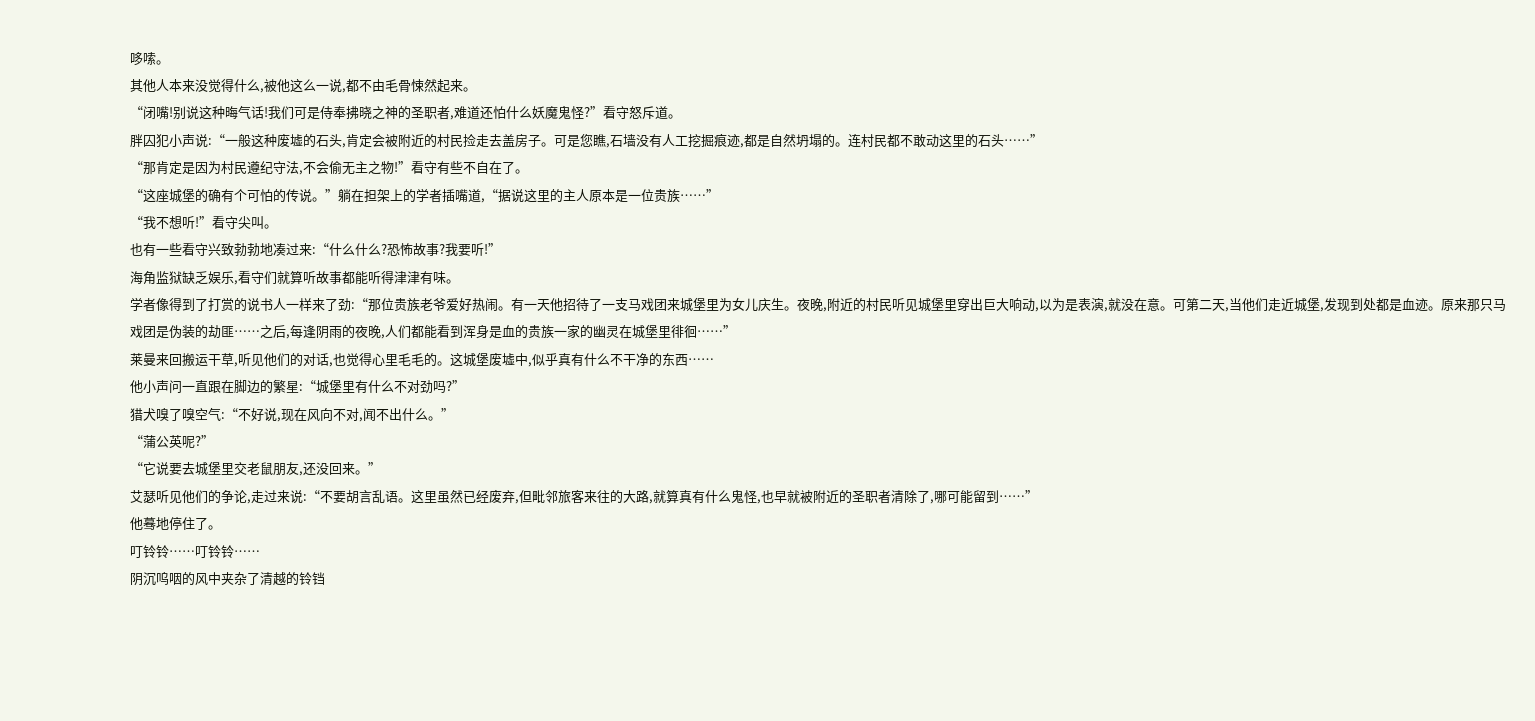哆嗦。
其他人本来没觉得什么,被他这么一说,都不由毛骨悚然起来。
“闭嘴!别说这种晦气话!我们可是侍奉拂晓之神的圣职者,难道还怕什么妖魔鬼怪?”看守怒斥道。
胖囚犯小声说:“一般这种废墟的石头,肯定会被附近的村民捡走去盖房子。可是您瞧,石墙没有人工挖掘痕迹,都是自然坍塌的。连村民都不敢动这里的石头……”
“那肯定是因为村民遵纪守法,不会偷无主之物!”看守有些不自在了。
“这座城堡的确有个可怕的传说。”躺在担架上的学者插嘴道,“据说这里的主人原本是一位贵族……”
“我不想听!”看守尖叫。
也有一些看守兴致勃勃地凑过来:“什么什么?恐怖故事?我要听!”
海角监狱缺乏娱乐,看守们就算听故事都能听得津津有味。
学者像得到了打赏的说书人一样来了劲:“那位贵族老爷爱好热闹。有一天他招待了一支马戏团来城堡里为女儿庆生。夜晚,附近的村民听见城堡里穿出巨大响动,以为是表演,就没在意。可第二天,当他们走近城堡,发现到处都是血迹。原来那只马戏团是伪装的劫匪……之后,每逢阴雨的夜晚,人们都能看到浑身是血的贵族一家的幽灵在城堡里徘徊……”
莱曼来回搬运干草,听见他们的对话,也觉得心里毛毛的。这城堡废墟中,似乎真有什么不干净的东西……
他小声问一直跟在脚边的繁星:“城堡里有什么不对劲吗?”
猎犬嗅了嗅空气:“不好说,现在风向不对,闻不出什么。”
“蒲公英呢?”
“它说要去城堡里交老鼠朋友,还没回来。”
艾瑟听见他们的争论,走过来说:“不要胡言乱语。这里虽然已经废弃,但毗邻旅客来往的大路,就算真有什么鬼怪,也早就被附近的圣职者清除了,哪可能留到……”
他蓦地停住了。
叮铃铃……叮铃铃……
阴沉呜咽的风中夹杂了清越的铃铛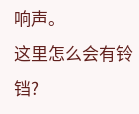响声。
这里怎么会有铃铛?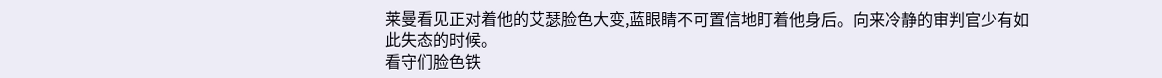莱曼看见正对着他的艾瑟脸色大变,蓝眼睛不可置信地盯着他身后。向来冷静的审判官少有如此失态的时候。
看守们脸色铁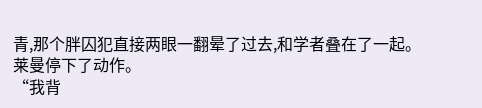青,那个胖囚犯直接两眼一翻晕了过去,和学者叠在了一起。
莱曼停下了动作。
“我背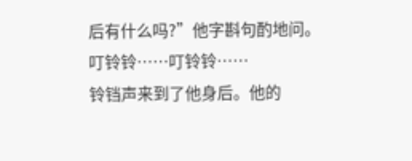后有什么吗?”他字斟句酌地问。
叮铃铃……叮铃铃……
铃铛声来到了他身后。他的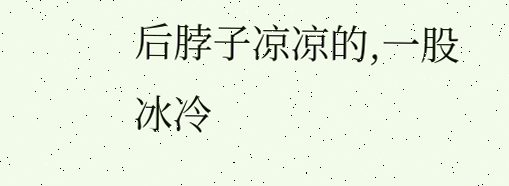后脖子凉凉的,一股冰冷